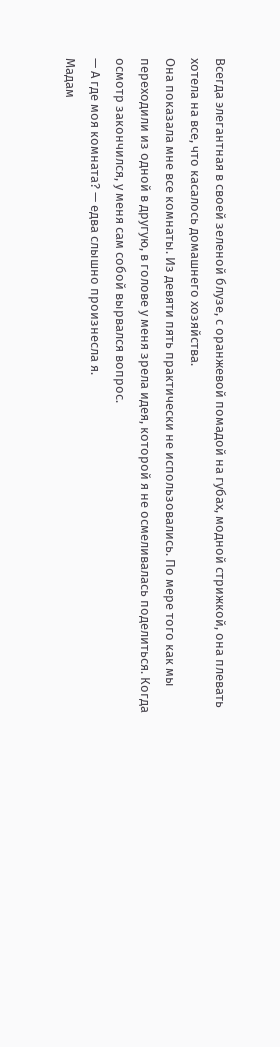Всегда элегантная в своей зеленой блузе, с оранжевой помадой на губах, модной стрижкой, она плевать хотела на все, что касалось домашнего хозяйства.
Она показала мне все комнаты. Из девяти пять практически не использовались. По мере того как мы переходили из одной в другую, в голове у меня зрела идея, которой я не осмеливалась поделиться. Когда осмотр закончился, у меня сам собой вырвался вопрос.
— А где моя комната? — едва слышно произнесла я.
Мадам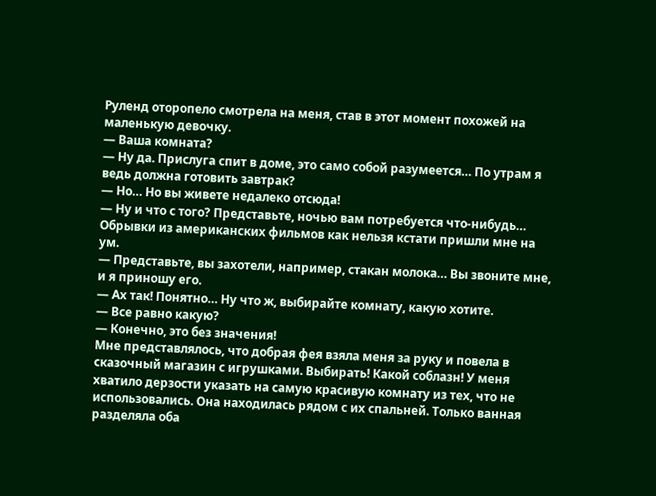Руленд оторопело смотрела на меня, став в этот момент похожей на маленькую девочку.
— Ваша комната?
— Ну да. Прислуга спит в доме, это само собой разумеется… По утрам я ведь должна готовить завтрак?
— Но… Но вы живете недалеко отсюда!
— Ну и что с того? Представьте, ночью вам потребуется что-нибудь…
Обрывки из американских фильмов как нельзя кстати пришли мне на ум.
— Представьте, вы захотели, например, стакан молока… Вы звоните мне, и я приношу его.
— Ах так! Понятно… Ну что ж, выбирайте комнату, какую хотите.
— Все равно какую?
— Конечно, это без значения!
Мне представлялось, что добрая фея взяла меня за руку и повела в сказочный магазин с игрушками. Выбирать! Какой соблазн! У меня хватило дерзости указать на самую красивую комнату из тех, что не использовались. Она находилась рядом с их спальней. Только ванная разделяла оба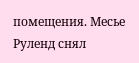помещения. Месье Руленд снял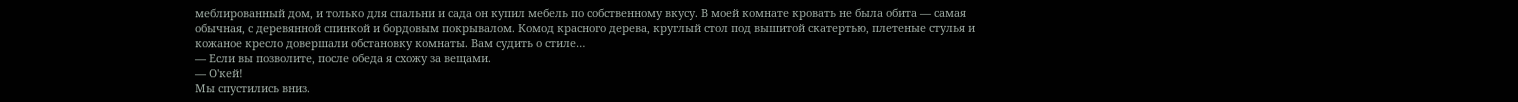меблированный дом, и только для спальни и сада он купил мебель по собственному вкусу. В моей комнате кровать не была обита — самая обычная, с деревянной спинкой и бордовым покрывалом. Комод красного дерева, круглый стол под вышитой скатертью, плетеные стулья и кожаное кресло довершали обстановку комнаты. Вам судить о стиле…
— Если вы позволите, после обеда я схожу за вещами.
— О'кей!
Мы спустились вниз.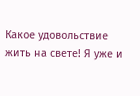Какое удовольствие жить на свете! Я уже и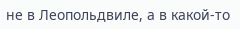не в Леопольдвиле, а в какой-то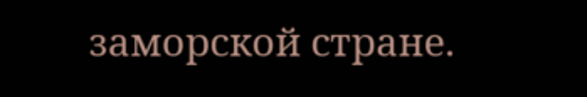заморской стране.